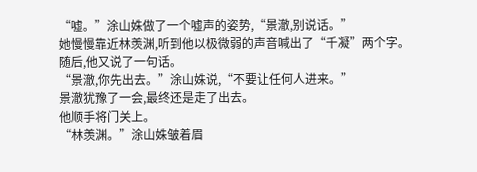“嘘。”涂山姝做了一个嘘声的姿势,“景澈,别说话。”
她慢慢靠近林羡渊,听到他以极微弱的声音喊出了“千凝”两个字。
随后,他又说了一句话。
“景澈,你先出去。”涂山姝说,“不要让任何人进来。”
景澈犹豫了一会,最终还是走了出去。
他顺手将门关上。
“林羡渊。”涂山姝皱着眉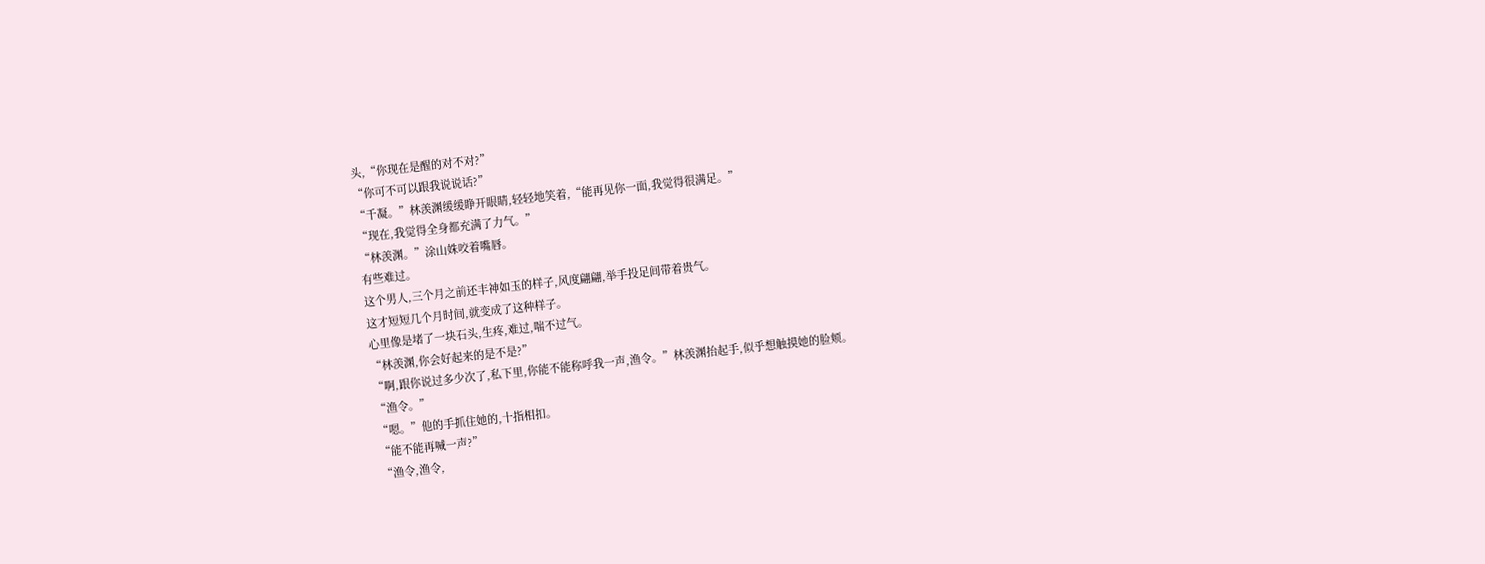头,“你现在是醒的对不对?”
“你可不可以跟我说说话?”
“千凝。”林羡渊缓缓睁开眼睛,轻轻地笑着,“能再见你一面,我觉得很满足。”
“现在,我觉得全身都充满了力气。”
“林羡渊。”涂山姝咬着嘴唇。
有些难过。
这个男人,三个月之前还丰神如玉的样子,风度翩翩,举手投足间带着贵气。
这才短短几个月时间,就变成了这种样子。
心里像是堵了一块石头,生疼,难过,喘不过气。
“林羡渊,你会好起来的是不是?”
“啊,跟你说过多少次了,私下里,你能不能称呼我一声,渔令。”林羡渊抬起手,似乎想触摸她的脸颊。
“渔令。”
“嗯。”他的手抓住她的,十指相扣。
“能不能再喊一声?”
“渔令,渔令,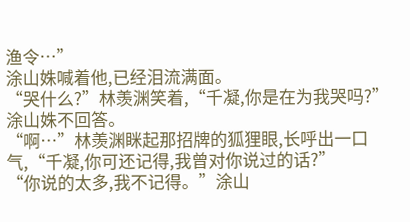渔令…”
涂山姝喊着他,已经泪流满面。
“哭什么?”林羡渊笑着,“千凝,你是在为我哭吗?”
涂山姝不回答。
“啊…”林羡渊眯起那招牌的狐狸眼,长呼出一口气,“千凝,你可还记得,我曾对你说过的话?”
“你说的太多,我不记得。”涂山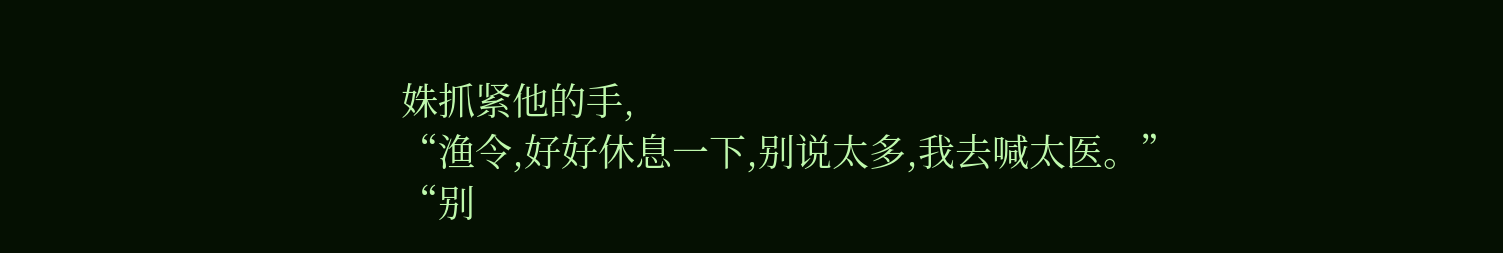姝抓紧他的手,
“渔令,好好休息一下,别说太多,我去喊太医。”
“别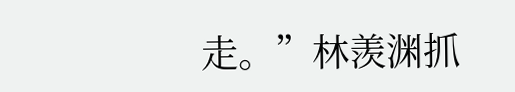走。”林羡渊抓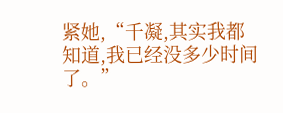紧她,“千凝,其实我都知道,我已经没多少时间了。”